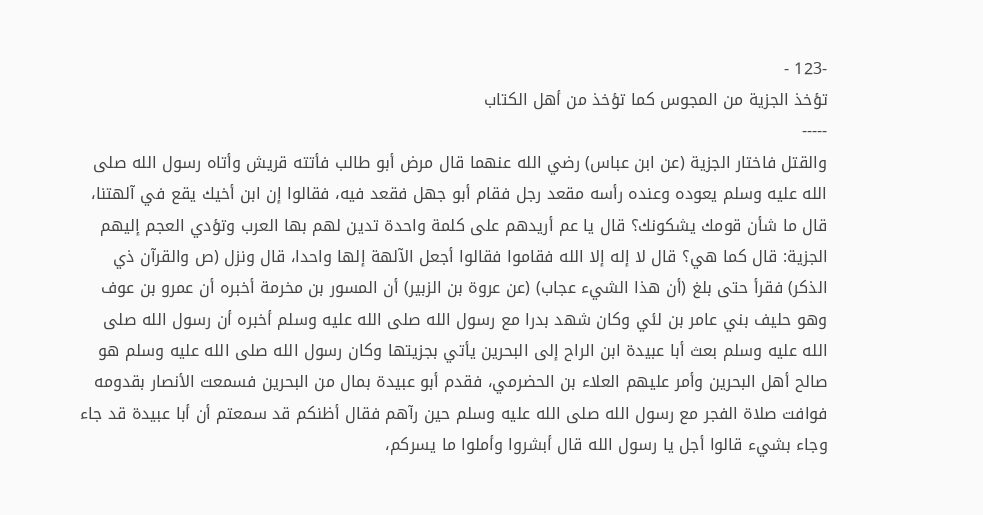-123 -
تؤخذ الجزية من المجوس كما تؤخذ من أهل الكتاب
-----
والقتل فاختار الجزية (عن ابن عباس) رضي الله عنهما قال مرض أبو طالب فأتته قريش وأتاه رسول الله صلى الله عليه وسلم يعوده وعنده رأسه مقعد رجل فقام أبو جهل فقعد فيه، فقالوا إن ابن أخيك يقع في آلهتنا، قال ما شأن قومك يشكونك؟ قال يا عم أريدهم على كلمة واحدة تدين لهم بها العرب وتؤدي العجم إليهم الجزية: قال كما هي؟ قال لا إله إلا الله فقاموا فقالوا أجعل الآلهة إلها واحدا، قال ونزل (ص والقرآن ذي الذكر) فقرأ حتى بلغ (أن هذا الشيء عجاب) (عن عروة بن الزبير) أن المسور بن مخرمة أخبره أن عمرو بن عوف وهو حليف بني عامر بن لئي وكان شهد بدرا مع رسول الله صلى الله عليه وسلم أخبره أن رسول الله صلى الله عليه وسلم بعث أبا عبيدة ابن الراح إلى البحرين يأتي بجزيتها وكان رسول الله صلى الله عليه وسلم هو صالح أهل البحرين وأمر عليهم العلاء بن الحضرمي، فقدم أبو عبيدة بمال من البحرين فسمعت الأنصار بقدومه فوافت صلاة الفجر مع رسول الله صلى الله عليه وسلم حين رآهم فقال أظنكم قد سمعتم أن أبا عبيدة قد جاء وجاء بشيء قالوا أجل يا رسول الله قال أبشروا وأملوا ما يسركم،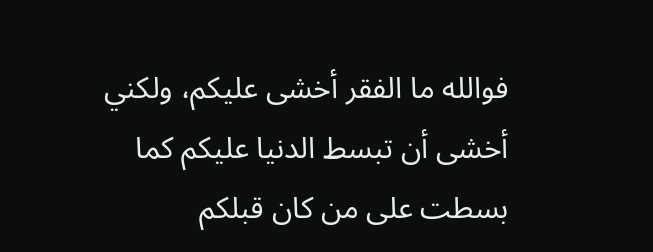فوالله ما الفقر أخشى عليكم، ولكني أخشى أن تبسط الدنيا عليكم كما بسطت على من كان قبلكم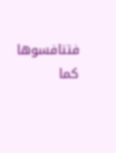فتنافسوها كما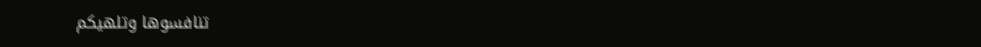تنافسوها وتلهيكم